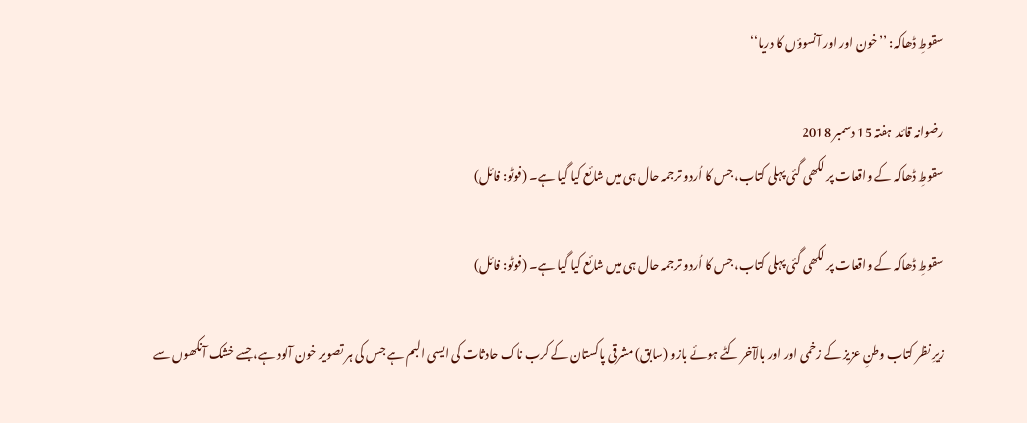سقوطِ ڈھاکہ: ’’خون اور اور آنسوؤں کا دریا‘‘

رضوانہ قائد  ہفتہ 15 دسمبر 2018
سقوطِ ڈھاکہ کے واقعات پر لکھی گئی پہلی کتاب، جس کا اُردو ترجمہ حال ہی میں شائع کیا گیا ہے۔ (فوٹو: فائل)

سقوطِ ڈھاکہ کے واقعات پر لکھی گئی پہلی کتاب، جس کا اُردو ترجمہ حال ہی میں شائع کیا گیا ہے۔ (فوٹو: فائل)

زیرِ نظر کتاب وطنِ عزیز کے زخمی اور اور بالآخر کٹے ہوئے بازو (سابق) مشرقی پاکستان کے کرب ناک حادثات کی ایسی البم ہے جس کی ہر تصویر خون آلود ہے، جسے خشک آنکھوں سے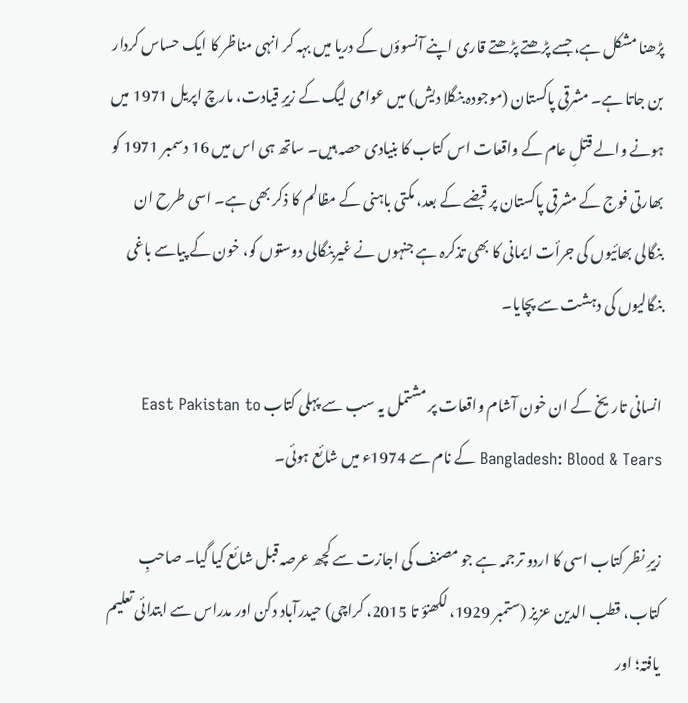پڑھنا مشکل ہے، جسے پڑھتے پڑھتے قاری اپنے آنسوؤں کے دریا میں بہہ کر انہی مناظر کا ایک حساس کردار بن جاتا ہے۔ مشرقی پاکستان (موجودہ بنگلا دیش) میں عوامی لیگ کے زیرِ قیادت، مارچ اپریل 1971 میں ہونے والے قتلِ عام کے واقعات اس کتاب کا بنیادی حصہ ہیں۔ ساتھ ہی اس میں 16 دسمبر 1971 کو بھارتی فوج کے مشرقی پاکستان پر قبضے کے بعد، مکتی باہنی کے مظالم کا ذکر بھی ہے۔ اسی طرح ان بنگالی بھائیوں کی جرأت ایمانی کا بھی تذکرہ ہے جنہوں نے غیربنگالی دوستوں کو، خون کے پیاسے باغی بنگالیوں کی دہشت سے پچایا۔

انسانی تاریخ کے ان خون آشام واقعات پر مشتمل یہ سب سے پہلی کتاب East Pakistan to Bangladesh: Blood & Tears کے نام سے 1974ء میں شائع ہوئی۔

زیرِ نظر کتاب اسی کا اردو ترجمہ ہے جو مصنف کی اجازت سے کچھ عرصہ قبل شائع کیا گیا۔ صاحبِ کتاب، قطب الدین عزیز (ستمبر 1929، لکھنؤ تا 2015، کراچی) حیدرآباد دکن اور مدراس سے ابتدائی تعلیم یافتہ؛ اور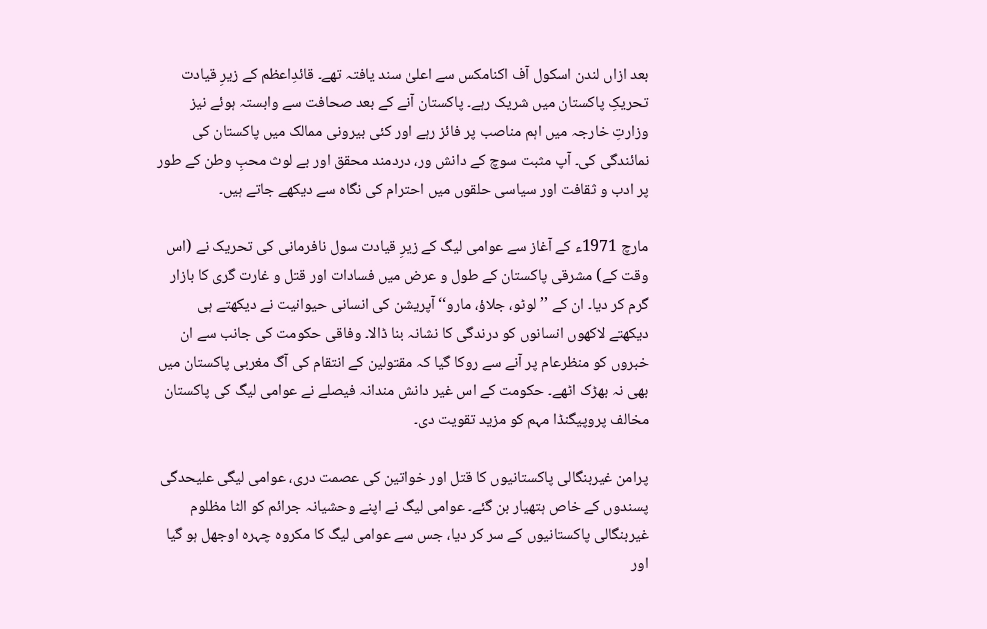بعد ازاں لندن اسکول آف اکنامکس سے اعلیٰ سند یافتہ تھے۔ قائدِاعظم کے زیرِ قیادت تحریکِ پاکستان میں شریک رہے۔ پاکستان آنے کے بعد صحافت سے وابستہ ہوئے نیز وزارتِ خارجہ میں اہم مناصب پر فائز رہے اور کئی بیرونی ممالک میں پاکستان کی نمائندگی کی۔ آپ مثبت سوچ کے دانش ور، دردمند محقق اور بے لوث محبِ وطن کے طور پر ادب و ثقافت اور سیاسی حلقوں میں احترام کی نگاہ سے دیکھے جاتے ہیں۔

مارچ 1971ء کے آغاز سے عوامی لیگ کے زیرِ قیادت سول نافرمانی کی تحریک نے (اس وقت کے) مشرقی پاکستان کے طول و عرض میں فسادات اور قتل و غارت گری کا بازار گرم کر دیا۔ ان کے ’’لوٹو، جلاؤ، مارو‘‘ آپریشن کی انسانی حیوانیت نے دیکھتے ہی دیکھتے لاکھوں انسانوں کو درندگی کا نشانہ بنا ڈالا۔ وفاقی حکومت کی جانب سے ان خبروں کو منظرعام پر آنے سے روکا گیا کہ مقتولین کے انتقام کی آگ مغربی پاکستان میں بھی نہ بھڑک اٹھے۔ حکومت کے اس غیر دانش مندانہ فیصلے نے عوامی لیگ کی پاکستان مخالف پروپیگنڈا مہم کو مزید تقویت دی۔

پرامن غیربنگالی پاکستانیوں کا قتل اور خواتین کی عصمت دری، عوامی لیگی علیحدگی پسندوں کے خاص ہتھیار بن گئے۔ عوامی لیگ نے اپنے وحشیانہ جرائم کو الٹا مظلوم غیربنگالی پاکستانیوں کے سر کر دیا، جس سے عوامی لیگ کا مکروہ چہرہ اوجھل ہو گیا اور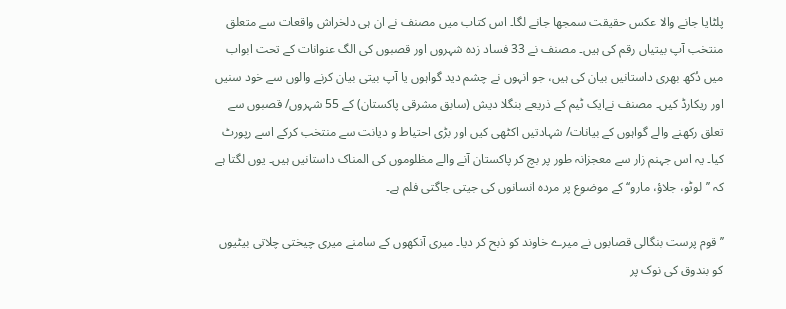پلٹایا جانے والا عکس حقیقت سمجھا جانے لگا۔ اس کتاب میں مصنف نے ان ہی دلخراش واقعات سے متعلق منتخب آپ بیتیاں رقم کی ہیں۔ مصنف نے 33 فساد زدہ شہروں اور قصبوں کی الگ عنوانات کے تحت ابواب میں دُکھ بھری داستانیں بیان کی ہیں، جو انہوں نے چشم دید گواہوں یا آپ بیتی بیان کرنے والوں سے خود سنیں اور ریکارڈ کیں۔ مصنف نےایک ٹیم کے ذریعے بنگلا دیش (سابق مشرقی پاکستان) کے 55 شہروں/ قصبوں سے تعلق رکھنے والے گواہوں کے بیانات/ شہادتیں اکٹھی کیں اور بڑی احتیاط و دیانت سے منتخب کرکے اسے رپورٹ کیا۔ یہ اس جہنم زار سے معجزانہ طور پر بچ کر پاکستان آنے والے مظلوموں کی المناک داستانیں ہیں۔ یوں لگتا ہے کہ ’’لوٹو، جلاؤ، مارو‘‘ کے موضوع پر مردہ انسانوں کی جیتی جاگتی فلم ہے۔

’’قوم پرست بنگالی قصابوں نے میرے خاوند کو ذبح کر دیا۔ میری آنکھوں کے سامنے میری چیختی چلاتی بیٹیوں کو بندوق کی نوک پر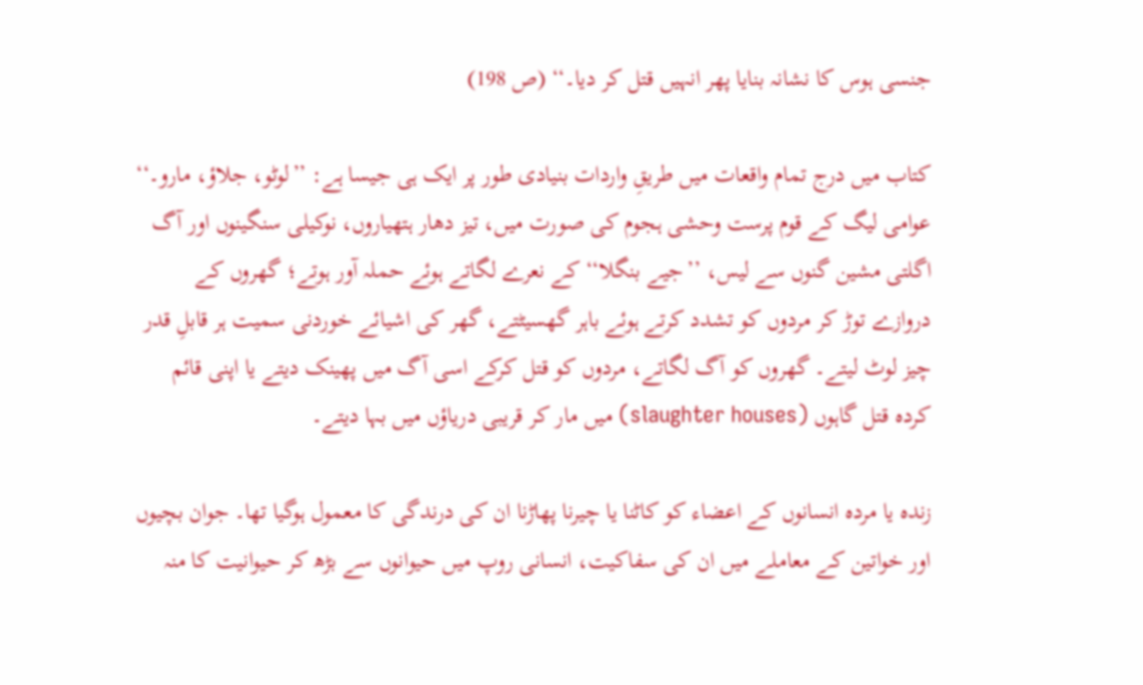جنسی ہوس کا نشانہ بنایا پھر انہیں قتل کر دیا۔‘‘ (ص 198)

کتاب میں درج تمام واقعات میں طریقِ واردات بنیادی طور پر ایک ہی جیسا ہے: ’’لوٹو، جلاؤ، مارو۔‘‘ عوامی لیگ کے قوم پرست وحشی ہجوم کی صورت میں، تیز دھار ہتھیاروں، نوکیلی سنگینوں اور آگ اگلتی مشین گنوں سے لیس، ’’جیے بنگلا‘‘ کے نعرے لگاتے ہوئے حملہ آور ہوتے؛ گھروں کے دروازے توڑ کر مردوں کو تشدد کرتے ہوئے باہر گھسیٹتے، گھر کی اشیائے خوردنی سمیت ہر قابلِ قدر چیز لوٹ لیتے۔ گھروں کو آگ لگاتے، مردوں کو قتل کرکے اسی آگ میں پھینک دیتے یا اپنی قائم کردہ قتل گاہوں (slaughter houses) میں مار کر قریبی دریاؤں میں بہا دیتے۔

زندہ یا مردہ انسانوں کے اعضاء کو کاٹنا یا چیرنا پھاڑنا ان کی درندگی کا معمول ہوگیا تھا۔ جوان بچیوں اور خواتین کے معاملے میں ان کی سفاکیت، انسانی روپ میں حیوانوں سے بڑھ کر حیوانیت کا منہ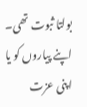بولتا ثبوت تھی۔ اپنے پیاروں کو یا اپنی عزت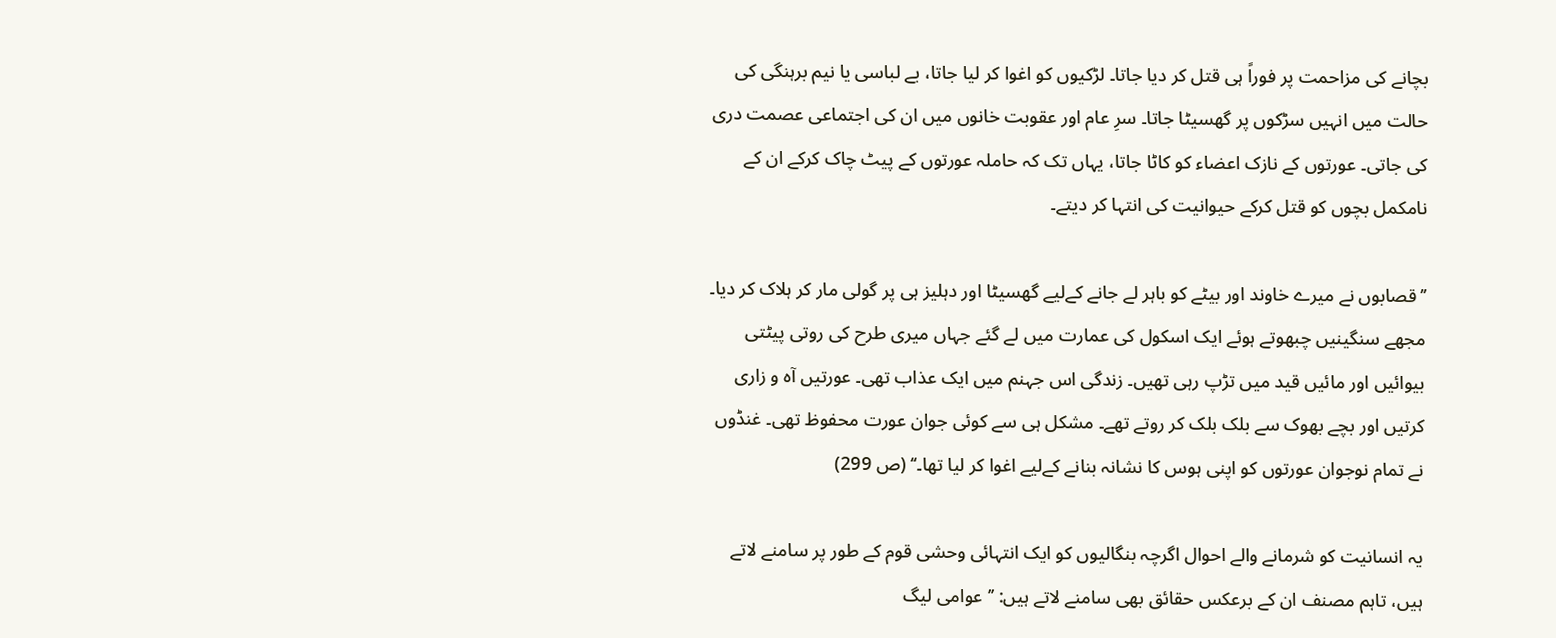بچانے کی مزاحمت پر فوراً ہی قتل کر دیا جاتا۔ لڑکیوں کو اغوا کر لیا جاتا، بے لباسی یا نیم برہنگی کی حالت میں انہیں سڑکوں پر گھسیٹا جاتا۔ سرِ عام اور عقوبت خانوں میں ان کی اجتماعی عصمت دری کی جاتی۔ عورتوں کے نازک اعضاء کو کاٹا جاتا، یہاں تک کہ حاملہ عورتوں کے پیٹ چاک کرکے ان کے نامکمل بچوں کو قتل کرکے حیوانیت کی انتہا کر دیتے۔

’’قصابوں نے میرے خاوند اور بیٹے کو باہر لے جانے کےلیے گھسیٹا اور دہلیز ہی پر گولی مار کر ہلاک کر دیا۔ مجھے سنگینیں چبھوتے ہوئے ایک اسکول کی عمارت میں لے گئے جہاں میری طرح کی روتی پیٹتی بیوائیں اور مائیں قید میں تڑپ رہی تھیں۔ زندگی اس جہنم میں ایک عذاب تھی۔ عورتیں آہ و زاری کرتیں اور بچے بھوک سے بلک بلک کر روتے تھے۔ مشکل ہی سے کوئی جوان عورت محفوظ تھی۔ غنڈوں نے تمام نوجوان عورتوں کو اپنی ہوس کا نشانہ بنانے کےلیے اغوا کر لیا تھا۔‘‘ (ص 299)

یہ انسانیت کو شرمانے والے احوال اگرچہ بنگالیوں کو ایک انتہائی وحشی قوم کے طور پر سامنے لاتے ہیں، تاہم مصنف ان کے برعکس حقائق بھی سامنے لاتے ہیں: ’’عوامی لیگ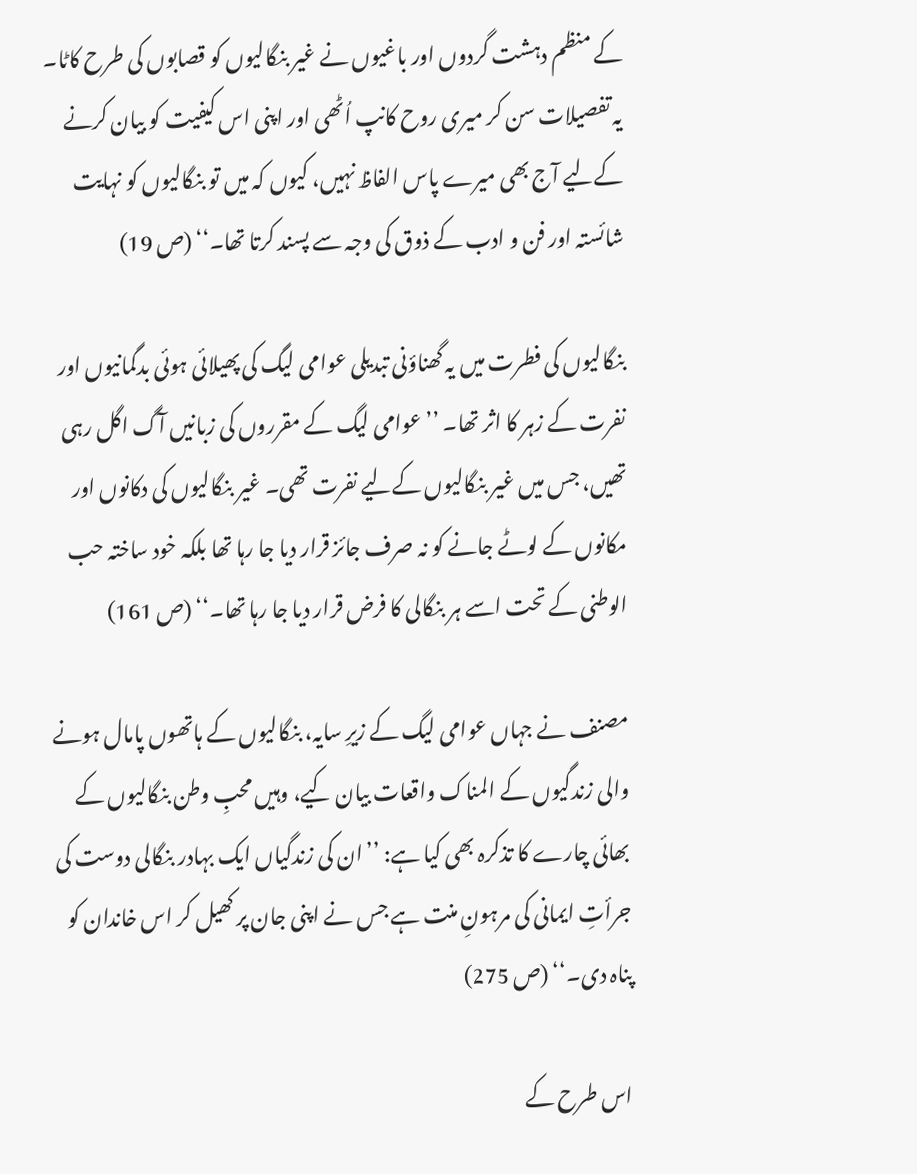کے منظم دہشت گردوں اور باغیوں نے غیر بنگالیوں کو قصابوں کی طرح کاٹا۔ یہ تفصیلات سن کر میری روح کانپ اُٹھی اور اپنی اس کیفیت کو بیان کرنے کےلیے آج بھی میرے پاس الفاظ نہیں، کیوں کہ میں تو بنگالیوں کو نہایت شائستہ اور فن و ادب کے ذوق کی وجہ سے پسند کرتا تھا۔‘‘ (ص 19)

بنگالیوں کی فطرت میں یہ گھناؤنی تبدیلی عوامی لیگ کی پھیلائی ہوئی بدگمانیوں اور نفرت کے زہر کا اثر تھا۔ ’’عوامی لیگ کے مقرروں کی زبانیں آگ اگل رہی تھیں، جس میں غیر بنگالیوں کےلیے نفرت تھی۔ غیر بنگالیوں کی دکانوں اور مکانوں کے لوٹے جانے کو نہ صرف جائز قرار دیا جا رہا تھا بلکہ خود ساختہ حب الوطنی کے تحت اسے ہر بنگالی کا فرض قرار دیا جا رہا تھا۔‘‘ (ص 161)

مصنف نے جہاں عوامی لیگ کے زیرِ سایہ، بنگالیوں کے ہاتھوں پامال ہونے والی زندگیوں کے المناک واقعات بیان کیے، وہیں محبِ وطن بنگالیوں کے بھائی چارے کا تذکرہ بھی کیا ہے: ’’ان کی زندگیاں ایک بہادر بنگالی دوست کی جرأتِ ایمانی کی مرہونِ منت ہے جس نے اپنی جان پر کھیل کر اس خاندان کو پناہ دی۔‘‘ (ص 275)

اس طرح کے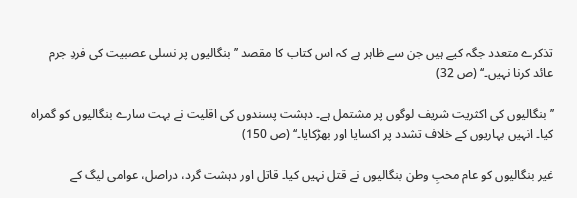تذکرے متعدد جگہ کیے ہیں جن سے ظاہر ہے کہ اس کتاب کا مقصد ’’بنگالیوں پر نسلی عصبیت کی فردِ جرم عائد کرنا نہیں۔‘‘ (ص 32)

’’بنگالیوں کی اکثریت شریف لوگوں پر مشتمل ہے۔ دہشت پسندوں کی اقلیت نے بہت سارے بنگالیوں کو گمراہ کیا۔ انہیں بہاریوں کے خلاف تشدد پر اکسایا اور بھڑکایا۔‘‘ (ص 150)

غیر بنگالیوں کو عام محبِ وطن بنگالیوں نے قتل نہیں کیا۔ قاتل اور دہشت گرد، دراصل، عوامی لیگ کے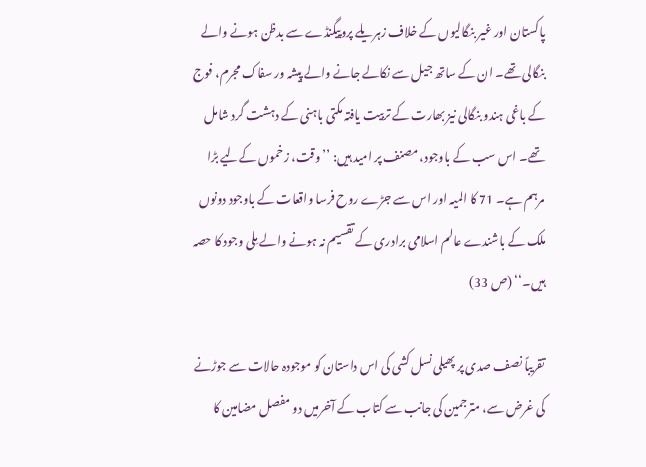پاکستان اور غیر بنگالیوں کے خلاف زہریلے پروپیگنڈے سے بدظن ہونے والے بنگالی تھے۔ ان کے ساتھ جیل سے نکالے جانے والے پیشہ ور سفاک مجرم، فوج کے باغی ہندو بنگالی نیز بھارت کے تربیت یافتہ مکتی باہنی کے دہشت گرد شامل تھے۔ اس سب کے باوجود، مصنف پر امید ہیں: ’’وقت، زخموں کےلیے بڑا مرہم ہے۔ 71 کا المیہ اور اس سے جڑے روح فرسا واقعات کے باوجود دونوں ملک کے باشندے عالم اسلامی برادری کے تقسیم نہ ہونے والے مِلی وجود کا حصہ ہیں۔‘‘ (ص 33)

تقریباً نصف صدی پر پھیلی نسل کشی کی اس داستان کو موجودہ حالات سے جوڑنے کی غرض سے، مترجمین کی جانب سے کتاب کے آخرمیں دو مفصل مضامین کا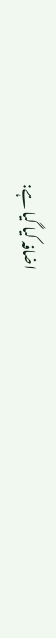اضافہ کیا گیا ہے: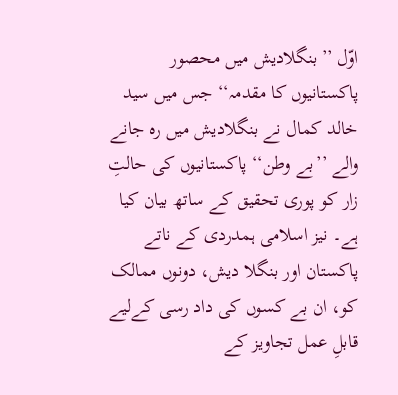اوّل ’’بنگلادیش میں محصور پاکستانیوں کا مقدمہ‘‘ جس میں سید خالد کمال نے بنگلادیش میں رہ جانے والے ’’بے وطن‘‘ پاکستانیوں کی حالتِ زار کو پوری تحقیق کے ساتھ بیان کیا ہے۔ نیز اسلامی ہمدردی کے ناتے پاکستان اور بنگلا دیش، دونوں ممالک کو، ان بے کسوں کی داد رسی کےلیے قابلِ عمل تجاویز کے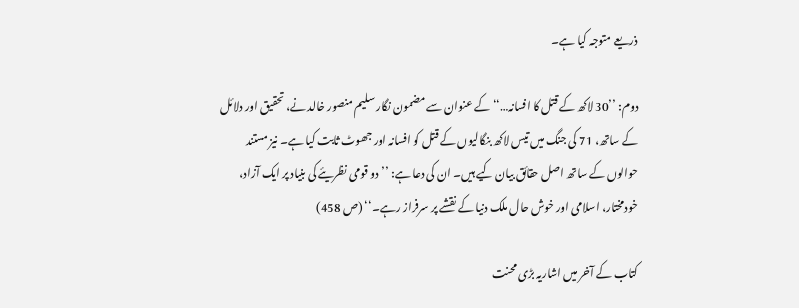ذریعے متوجہ کیا ہے۔

دوم: ’’30 لاکھ کے قتل کا افسانہ…‘‘ کے عنوان سے مضمون نگار سلیم منصور خالد نے، تحقیق اور دلائل کے ساتھ، 71 کی جنگ میں تیس لاکھ بنگالیوں کے قتل کو افسانہ اور جھوٹ ثابت کیا ہے۔ نیز مستند حوالوں کے ساتھ اصل حقائق بیان کیے ہیں۔ ان کی دعا ہے: ’’دو قومی نظریئے کی بنیاد پر ایک آزاد، خودمختار، اسلامی اور خوش حال ملک دنیا کے نقشے پر سرفراز رہے۔‘‘ (ص 458)

کتاب کے آخر میں اشاریہ بڑی محنت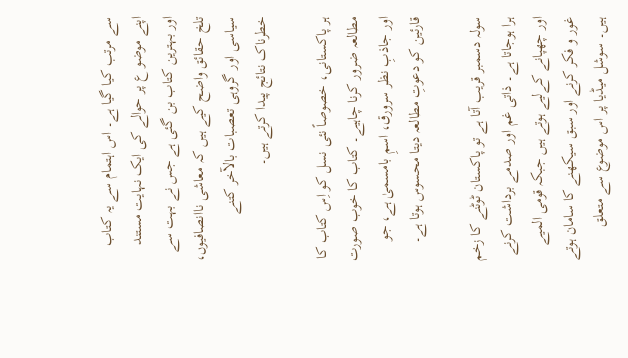سے مرتب کیا گیا ہے۔ اس اہتمام سے یہ کتاب اپنے موضو ع پر حوالے کی ایک نہایت مستند اور بہترین کتاب بن گئی ہے جس نے بہت سے تلخ حقائق واضح کیے ہیں کہ معاشی ناانصافیوں، سیاسی اور گروہی تعصبات بالآخر کتنے خطرناک نتائج پیدا کرتے ہیں۔

ہر پاکستانی، خصوصاً نئی نسل کو اِس کتاب کا مطالعہ ضرور کرنا چاہیے۔ کتاب کا خوب صورت اور جاذبِ نظر سرورق، اسمِ بامسمیٰ ہے، جو قارئین کو دعوتِ مطالعہ دیتا محسوس ہوتا ہے۔

سولہ دسمبر قریب آتا ہے تو پاکستان ٹوٹنے کا زخم ہرا ہوجاتا ہے۔ ذاتی غم اور صدمے برداشت کرنے اور چھپانے کےلیے ہوتے ہیں جبکہ قومی المیے غور و فکر کرنے اور سبق سیکھنے کا سامان ہوتے ہیں۔ سوشل میڈیا پر اس موضوع سے متعلق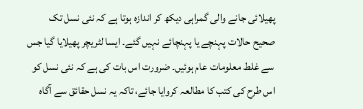پھیلائی جانے والی گمراہی دیکھ کر اندازہ ہوتا ہے کہ نئی نسل تک صحیح حالات پہنچے یا پہنچائے نہیں گئے۔ ایسا لٹریچر پھیلایا گیا جس سے غلط معلومات عام ہوئیں۔ ضرورت اس بات کی ہے کہ نئی نسل کو اس طرح کی کتب کا مطالعہ کروایا جائے، تاکہ یہ نسل حقائق سے آگاہ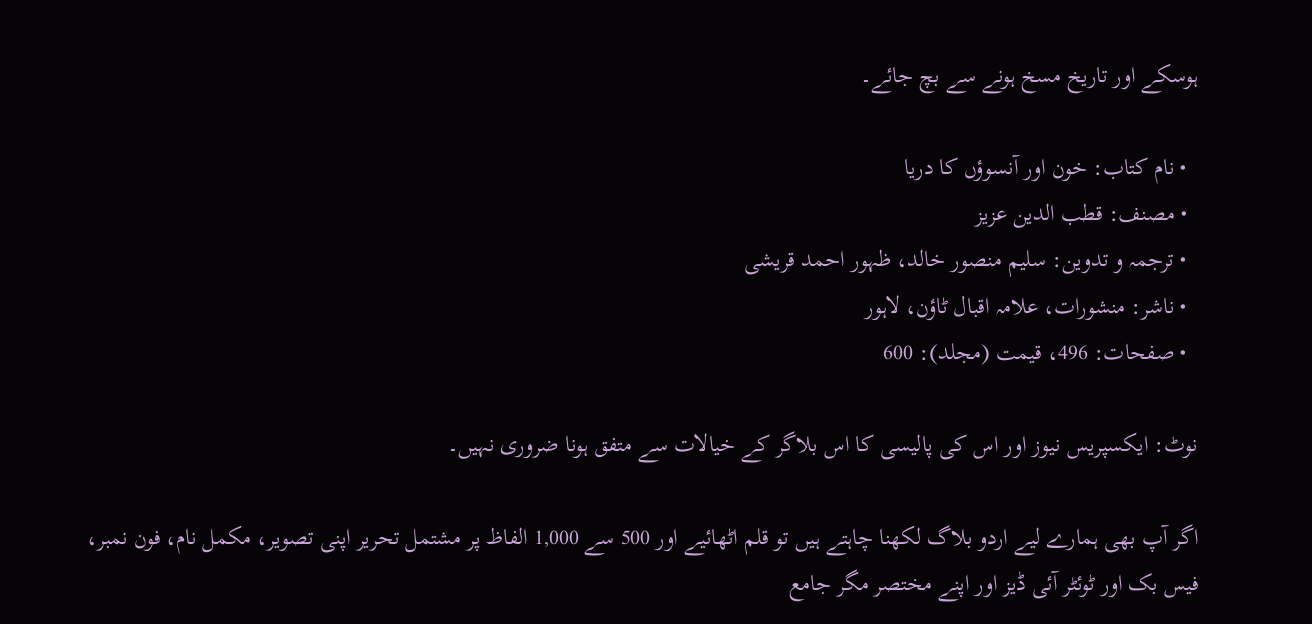ہوسکے اور تاریخ مسخ ہونے سے بچ جائے۔

  • نام کتاب: خون اور آنسوؤں کا دریا
  • مصنف: قطب الدین عزیز
  • ترجمہ و تدوین: سلیم منصور خالد، ظہور احمد قریشی
  • ناشر: منشورات، علامہ اقبال ٹاؤن، لاہور
  • صفحات: 496، قیمت (مجلد): 600

نوٹ: ایکسپریس نیوز اور اس کی پالیسی کا اس بلاگر کے خیالات سے متفق ہونا ضروری نہیں۔

اگر آپ بھی ہمارے لیے اردو بلاگ لکھنا چاہتے ہیں تو قلم اٹھائیے اور 500 سے 1,000 الفاظ پر مشتمل تحریر اپنی تصویر، مکمل نام، فون نمبر، فیس بک اور ٹوئٹر آئی ڈیز اور اپنے مختصر مگر جامع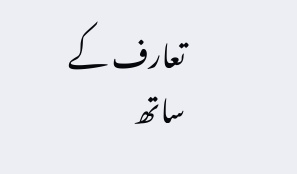تعارف کے ساتھ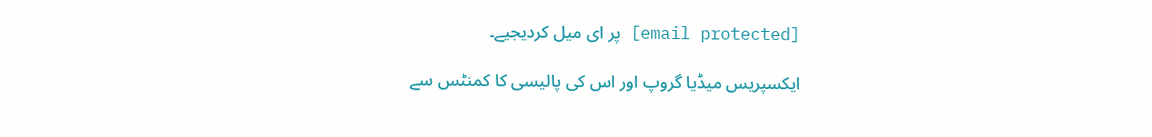[email protected] پر ای میل کردیجیے۔

ایکسپریس میڈیا گروپ اور اس کی پالیسی کا کمنٹس سے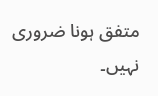متفق ہونا ضروری نہیں۔